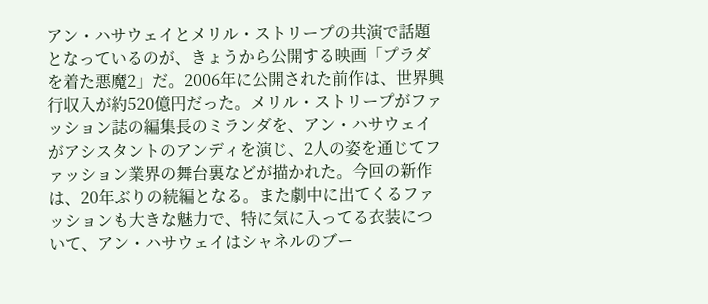アン・ハサウェイとメリル・ストリープの共演で話題となっているのが、きょうから公開する映画「プラダを着た悪魔2」だ。2006年に公開された前作は、世界興行収入が約520億円だった。メリル・ストリープがファッション誌の編集長のミランダを、アン・ハサウェイがアシスタントのアンディを演じ、2人の姿を通じてファッション業界の舞台裏などが描かれた。今回の新作は、20年ぶりの続編となる。また劇中に出てくるファッションも大きな魅力で、特に気に入ってる衣装について、アン・ハサウェイはシャネルのブー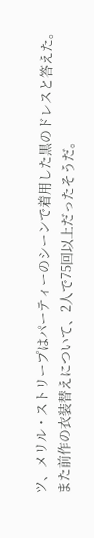ツ、メリル・ストリープはパーティーのシーンで着用した黒のドレスと答えた。また前作の衣装替えについて、2人で75回以上だったそうだ。